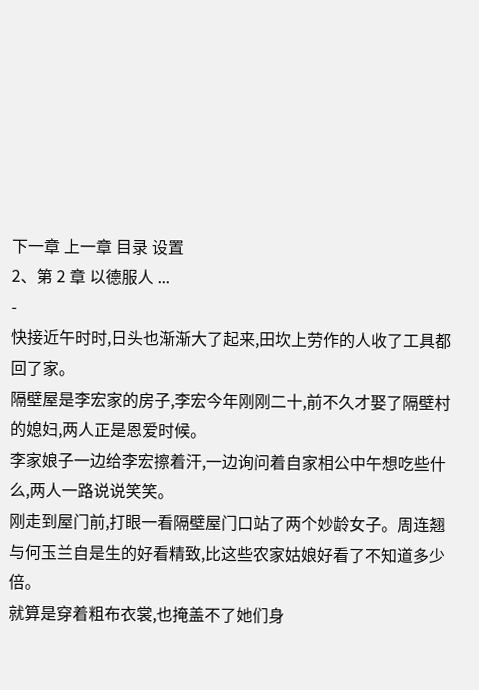下一章 上一章 目录 设置
2、第 2 章 以德服人 ...
-
快接近午时时,日头也渐渐大了起来,田坎上劳作的人收了工具都回了家。
隔壁屋是李宏家的房子,李宏今年刚刚二十,前不久才娶了隔壁村的媳妇,两人正是恩爱时候。
李家娘子一边给李宏擦着汗,一边询问着自家相公中午想吃些什么,两人一路说说笑笑。
刚走到屋门前,打眼一看隔壁屋门口站了两个妙龄女子。周连翘与何玉兰自是生的好看精致,比这些农家姑娘好看了不知道多少倍。
就算是穿着粗布衣裳,也掩盖不了她们身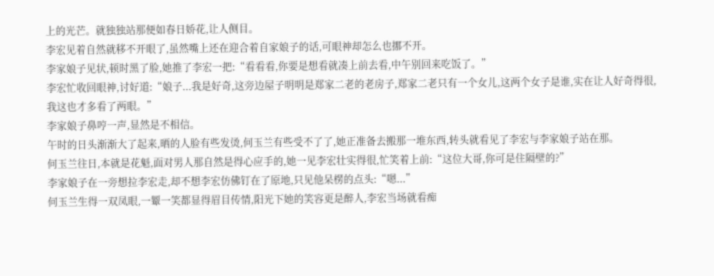上的光芒。就独独站那便如春日娇花,让人侧目。
李宏见着自然就移不开眼了,虽然嘴上还在迎合着自家娘子的话,可眼神却怎么也挪不开。
李家娘子见状,顿时黑了脸,她推了李宏一把:“看看看,你要是想看就凑上前去看,中午别回来吃饭了。”
李宏忙收回眼神,讨好道:“娘子...我是好奇,这旁边屋子明明是郑家二老的老房子,郑家二老只有一个女儿,这两个女子是谁,实在让人好奇得很,我这也才多看了两眼。”
李家娘子鼻哼一声,显然是不相信。
午时的日头渐渐大了起来,晒的人脸有些发烫,何玉兰有些受不了了,她正准备去搬那一堆东西,转头就看见了李宏与李家娘子站在那。
何玉兰往日,本就是花魁,面对男人那自然是得心应手的,她一见李宏壮实得很,忙笑着上前:“这位大哥,你可是住隔壁的?”
李家娘子在一旁想拉李宏走,却不想李宏仿佛钉在了原地,只见他呆楞的点头:“嗯...”
何玉兰生得一双凤眼,一颦一笑都显得眉目传情,阳光下她的笑容更是醉人,李宏当场就看痴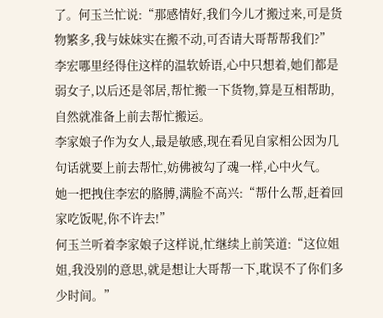了。何玉兰忙说:“那感情好,我们今儿才搬过来,可是货物繁多,我与妹妹实在搬不动,可否请大哥帮帮我们?”
李宏哪里经得住这样的温软娇语,心中只想着,她们都是弱女子,以后还是邻居,帮忙搬一下货物,算是互相帮助,自然就准备上前去帮忙搬运。
李家娘子作为女人,最是敏感,现在看见自家相公因为几句话就要上前去帮忙,妨佛被勾了魂一样,心中火气。
她一把拽住李宏的胳膊,满脸不高兴:“帮什么帮,赶着回家吃饭呢,你不许去!”
何玉兰听着李家娘子这样说,忙继续上前笑道:“这位姐姐,我没别的意思,就是想让大哥帮一下,耽误不了你们多少时间。”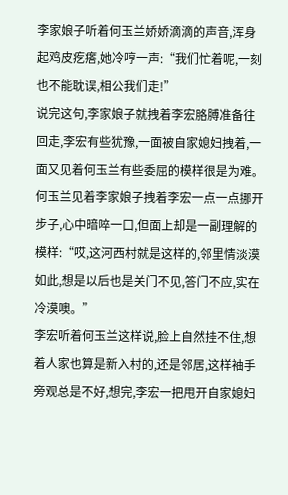李家娘子听着何玉兰娇娇滴滴的声音,浑身起鸡皮疙瘩,她冷哼一声:“我们忙着呢,一刻也不能耽误,相公我们走!”
说完这句,李家娘子就拽着李宏胳膊准备往回走,李宏有些犹豫,一面被自家媳妇拽着,一面又见着何玉兰有些委屈的模样很是为难。
何玉兰见着李家娘子拽着李宏一点一点挪开步子,心中暗啐一口,但面上却是一副理解的模样:“哎,这河西村就是这样的,邻里情淡漠如此,想是以后也是关门不见,答门不应,实在冷漠噢。”
李宏听着何玉兰这样说,脸上自然挂不住,想着人家也算是新入村的,还是邻居,这样袖手旁观总是不好,想完,李宏一把甩开自家媳妇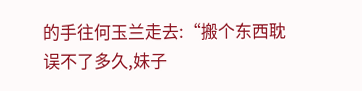的手往何玉兰走去:“搬个东西耽误不了多久,妹子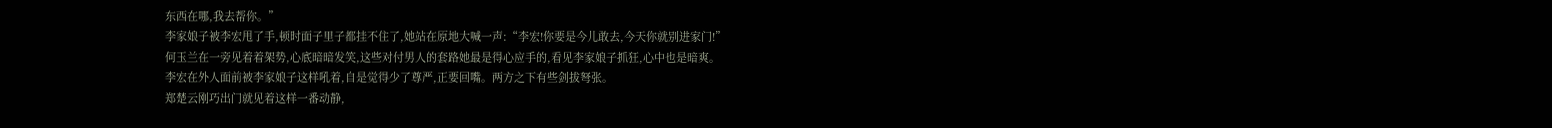东西在哪,我去帮你。”
李家娘子被李宏甩了手,顿时面子里子都挂不住了,她站在原地大喊一声:“李宏!你要是今儿敢去,今天你就别进家门!”
何玉兰在一旁见着着架势,心底暗暗发笑,这些对付男人的套路她最是得心应手的,看见李家娘子抓狂,心中也是暗爽。
李宏在外人面前被李家娘子这样吼着,自是觉得少了尊严,正要回嘴。两方之下有些剑拔弩张。
郑楚云刚巧出门就见着这样一番动静,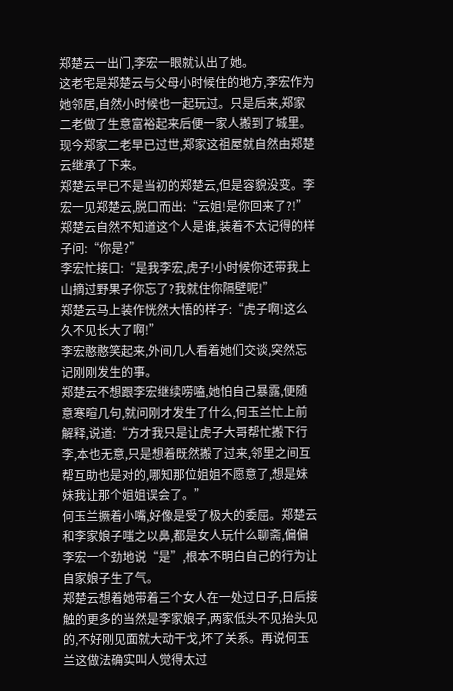郑楚云一出门,李宏一眼就认出了她。
这老宅是郑楚云与父母小时候住的地方,李宏作为她邻居,自然小时候也一起玩过。只是后来,郑家二老做了生意富裕起来后便一家人搬到了城里。
现今郑家二老早已过世,郑家这祖屋就自然由郑楚云继承了下来。
郑楚云早已不是当初的郑楚云,但是容貌没变。李宏一见郑楚云,脱口而出:“云姐!是你回来了?!”
郑楚云自然不知道这个人是谁,装着不太记得的样子问:“你是?”
李宏忙接口:“是我李宏,虎子!小时候你还带我上山摘过野果子你忘了?我就住你隔壁呢!”
郑楚云马上装作恍然大悟的样子:“虎子啊!这么久不见长大了啊!”
李宏憨憨笑起来,外间几人看着她们交谈,突然忘记刚刚发生的事。
郑楚云不想跟李宏继续唠嗑,她怕自己暴露,便随意寒暄几句,就问刚才发生了什么,何玉兰忙上前解释,说道:“方才我只是让虎子大哥帮忙搬下行李,本也无意,只是想着既然搬了过来,邻里之间互帮互助也是对的,哪知那位姐姐不愿意了,想是妹妹我让那个姐姐误会了。”
何玉兰撅着小嘴,好像是受了极大的委屈。郑楚云和李家娘子嗤之以鼻,都是女人玩什么聊斋,偏偏李宏一个劲地说“是”,根本不明白自己的行为让自家娘子生了气。
郑楚云想着她带着三个女人在一处过日子,日后接触的更多的当然是李家娘子,两家低头不见抬头见的,不好刚见面就大动干戈,坏了关系。再说何玉兰这做法确实叫人觉得太过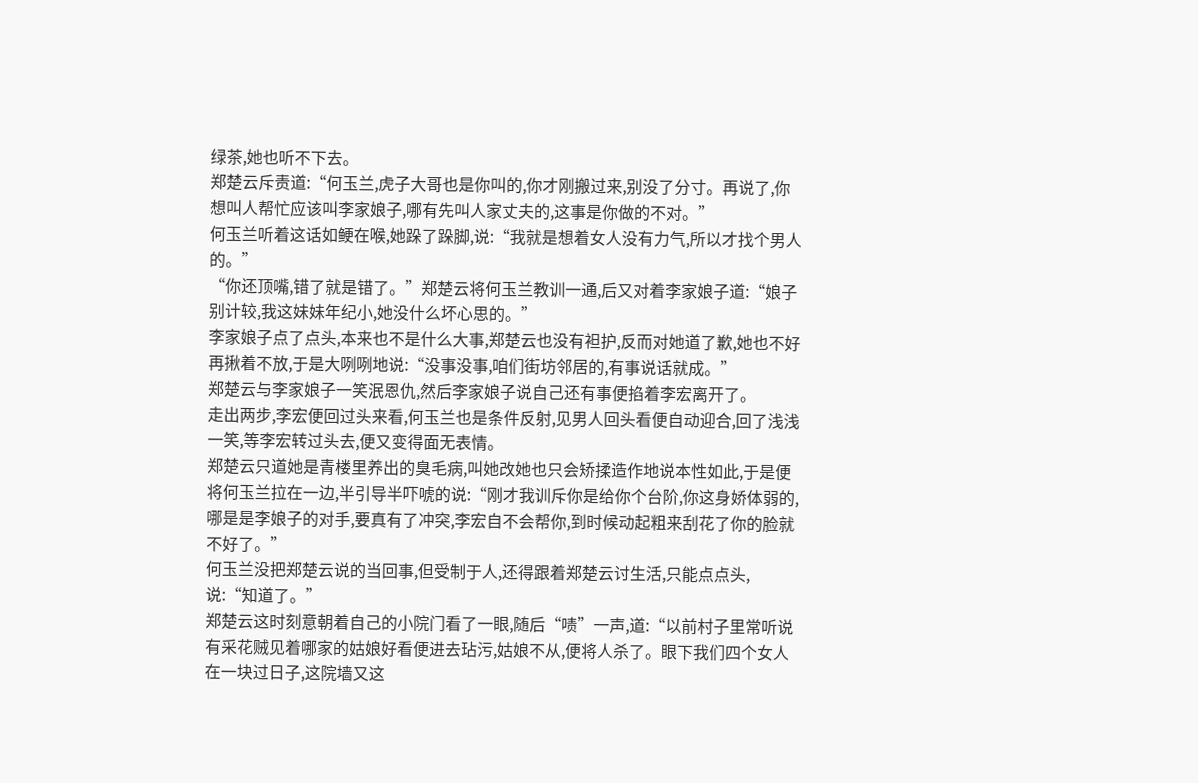绿茶,她也听不下去。
郑楚云斥责道:“何玉兰,虎子大哥也是你叫的,你才刚搬过来,别没了分寸。再说了,你想叫人帮忙应该叫李家娘子,哪有先叫人家丈夫的,这事是你做的不对。”
何玉兰听着这话如鲠在喉,她跺了跺脚,说:“我就是想着女人没有力气,所以才找个男人的。”
“你还顶嘴,错了就是错了。”郑楚云将何玉兰教训一通,后又对着李家娘子道:“娘子别计较,我这妹妹年纪小,她没什么坏心思的。”
李家娘子点了点头,本来也不是什么大事,郑楚云也没有袒护,反而对她道了歉,她也不好再揪着不放,于是大咧咧地说:“没事没事,咱们街坊邻居的,有事说话就成。”
郑楚云与李家娘子一笑泯恩仇,然后李家娘子说自己还有事便掐着李宏离开了。
走出两步,李宏便回过头来看,何玉兰也是条件反射,见男人回头看便自动迎合,回了浅浅一笑,等李宏转过头去,便又变得面无表情。
郑楚云只道她是青楼里养出的臭毛病,叫她改她也只会矫揉造作地说本性如此,于是便将何玉兰拉在一边,半引导半吓唬的说:“刚才我训斥你是给你个台阶,你这身娇体弱的,哪是是李娘子的对手,要真有了冲突,李宏自不会帮你,到时候动起粗来刮花了你的脸就不好了。”
何玉兰没把郑楚云说的当回事,但受制于人,还得跟着郑楚云讨生活,只能点点头,说:“知道了。”
郑楚云这时刻意朝着自己的小院门看了一眼,随后“啧”一声,道:“以前村子里常听说有采花贼见着哪家的姑娘好看便进去玷污,姑娘不从,便将人杀了。眼下我们四个女人在一块过日子,这院墙又这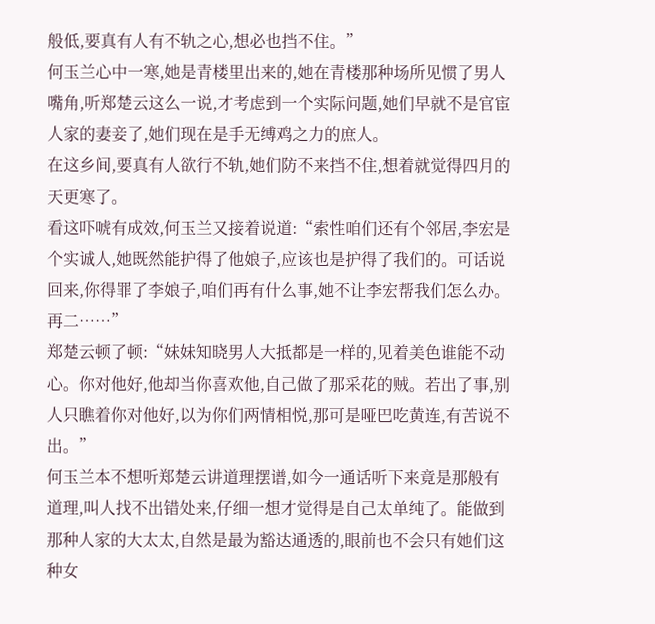般低,要真有人有不轨之心,想必也挡不住。”
何玉兰心中一寒,她是青楼里出来的,她在青楼那种场所见惯了男人嘴角,听郑楚云这么一说,才考虑到一个实际问题,她们早就不是官宦人家的妻妾了,她们现在是手无缚鸡之力的庶人。
在这乡间,要真有人欲行不轨,她们防不来挡不住,想着就觉得四月的天更寒了。
看这吓唬有成效,何玉兰又接着说道:“索性咱们还有个邻居,李宏是个实诚人,她既然能护得了他娘子,应该也是护得了我们的。可话说回来,你得罪了李娘子,咱们再有什么事,她不让李宏帮我们怎么办。再二……”
郑楚云顿了顿:“妹妹知晓男人大抵都是一样的,见着美色谁能不动心。你对他好,他却当你喜欢他,自己做了那采花的贼。若出了事,别人只瞧着你对他好,以为你们两情相悦,那可是哑巴吃黄连,有苦说不出。”
何玉兰本不想听郑楚云讲道理摆谱,如今一通话听下来竟是那般有道理,叫人找不出错处来,仔细一想才觉得是自己太单纯了。能做到那种人家的大太太,自然是最为豁达通透的,眼前也不会只有她们这种女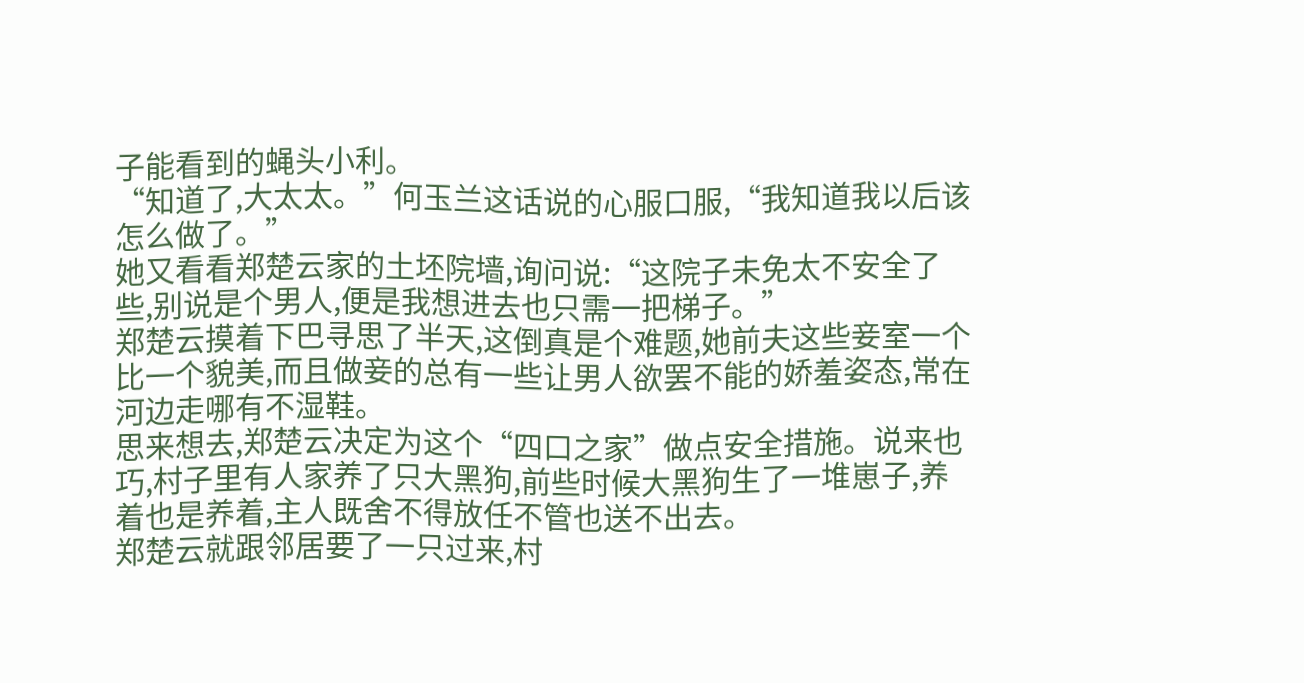子能看到的蝇头小利。
“知道了,大太太。”何玉兰这话说的心服口服,“我知道我以后该怎么做了。”
她又看看郑楚云家的土坯院墙,询问说:“这院子未免太不安全了些,别说是个男人,便是我想进去也只需一把梯子。”
郑楚云摸着下巴寻思了半天,这倒真是个难题,她前夫这些妾室一个比一个貌美,而且做妾的总有一些让男人欲罢不能的娇羞姿态,常在河边走哪有不湿鞋。
思来想去,郑楚云决定为这个“四口之家”做点安全措施。说来也巧,村子里有人家养了只大黑狗,前些时候大黑狗生了一堆崽子,养着也是养着,主人既舍不得放任不管也送不出去。
郑楚云就跟邻居要了一只过来,村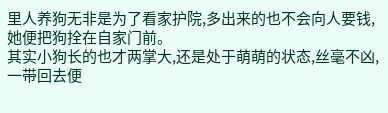里人养狗无非是为了看家护院,多出来的也不会向人要钱,她便把狗拴在自家门前。
其实小狗长的也才两掌大,还是处于萌萌的状态,丝毫不凶,一带回去便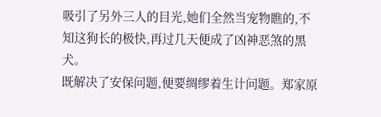吸引了另外三人的目光,她们全然当宠物瞧的,不知这狗长的极快,再过几天便成了凶神恶煞的黑犬。
既解决了安保问题,便要绸缪着生计问题。郑家原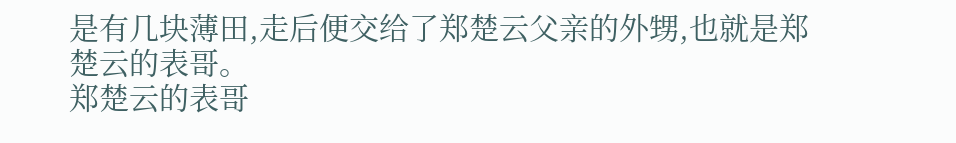是有几块薄田,走后便交给了郑楚云父亲的外甥,也就是郑楚云的表哥。
郑楚云的表哥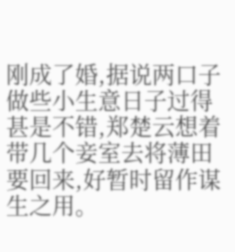刚成了婚,据说两口子做些小生意日子过得甚是不错,郑楚云想着带几个妾室去将薄田要回来,好暂时留作谋生之用。